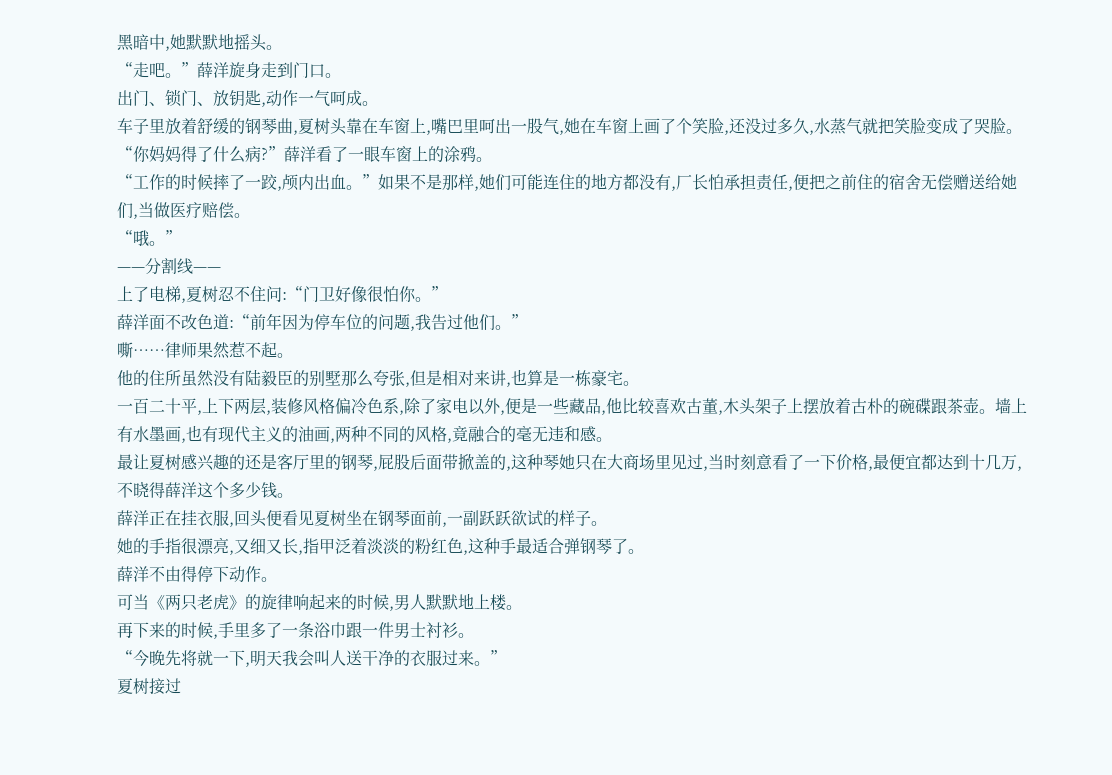黑暗中,她默默地摇头。
“走吧。”薛洋旋身走到门口。
出门、锁门、放钥匙,动作一气呵成。
车子里放着舒缓的钢琴曲,夏树头靠在车窗上,嘴巴里呵出一股气,她在车窗上画了个笑脸,还没过多久,水蒸气就把笑脸变成了哭脸。
“你妈妈得了什么病?”薛洋看了一眼车窗上的涂鸦。
“工作的时候摔了一跤,颅内出血。”如果不是那样,她们可能连住的地方都没有,厂长怕承担责任,便把之前住的宿舍无偿赠送给她们,当做医疗赔偿。
“哦。”
——分割线——
上了电梯,夏树忍不住问:“门卫好像很怕你。”
薛洋面不改色道:“前年因为停车位的问题,我告过他们。”
嘶……律师果然惹不起。
他的住所虽然没有陆毅臣的别墅那么夸张,但是相对来讲,也算是一栋豪宅。
一百二十平,上下两层,装修风格偏冷色系,除了家电以外,便是一些藏品,他比较喜欢古董,木头架子上摆放着古朴的碗碟跟茶壶。墙上有水墨画,也有现代主义的油画,两种不同的风格,竟融合的毫无违和感。
最让夏树感兴趣的还是客厅里的钢琴,屁股后面带掀盖的,这种琴她只在大商场里见过,当时刻意看了一下价格,最便宜都达到十几万,不晓得薛洋这个多少钱。
薛洋正在挂衣服,回头便看见夏树坐在钢琴面前,一副跃跃欲试的样子。
她的手指很漂亮,又细又长,指甲泛着淡淡的粉红色,这种手最适合弹钢琴了。
薛洋不由得停下动作。
可当《两只老虎》的旋律响起来的时候,男人默默地上楼。
再下来的时候,手里多了一条浴巾跟一件男士衬衫。
“今晚先将就一下,明天我会叫人送干净的衣服过来。”
夏树接过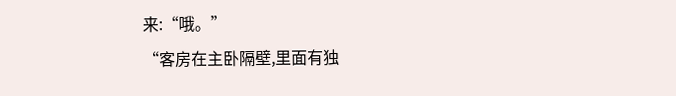来:“哦。”
“客房在主卧隔壁,里面有独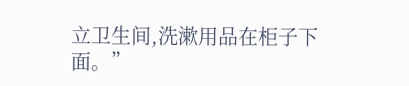立卫生间,洗漱用品在柜子下面。”